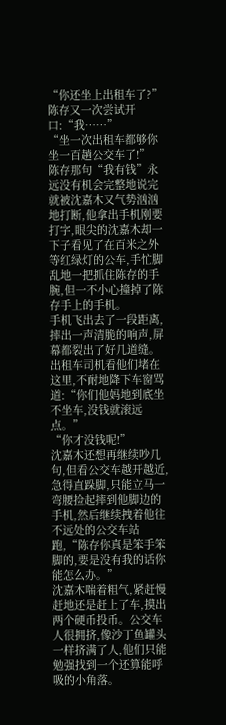“你还坐上出租车了?”
陈存又一次尝试开口:“我……”
“坐一次出租车都够你坐一百趟公交车了!”
陈存那句“我有钱”永远没有机会完整地说完就被沈嘉木又气势汹汹地打断,他拿出手机刚要打字,眼尖的沈嘉木却一下子看见了在百米之外等红绿灯的公车,手忙脚乱地一把抓住陈存的手腕,但一不小心撞掉了陈存手上的手机。
手机飞出去了一段距离,摔出一声清脆的响声,屏幕都裂出了好几道缝。
出租车司机看他们堵在这里,不耐地降下车窗骂道:“你们他妈地到底坐不坐车,没钱就滚远点。”
“你才没钱呢!”
沈嘉木还想再继续吵几句,但看公交车越开越近,急得直跺脚,只能立马一弯腰捡起摔到他脚边的手机,然后继续拽着他往不远处的公交车站跑,“陈存你真是笨手笨脚的,要是没有我的话你能怎么办。”
沈嘉木喘着粗气,紧赶慢赶地还是赶上了车,摸出两个硬币投币。公交车人很拥挤,像沙丁鱼罐头一样挤满了人,他们只能勉强找到一个还算能呼吸的小角落。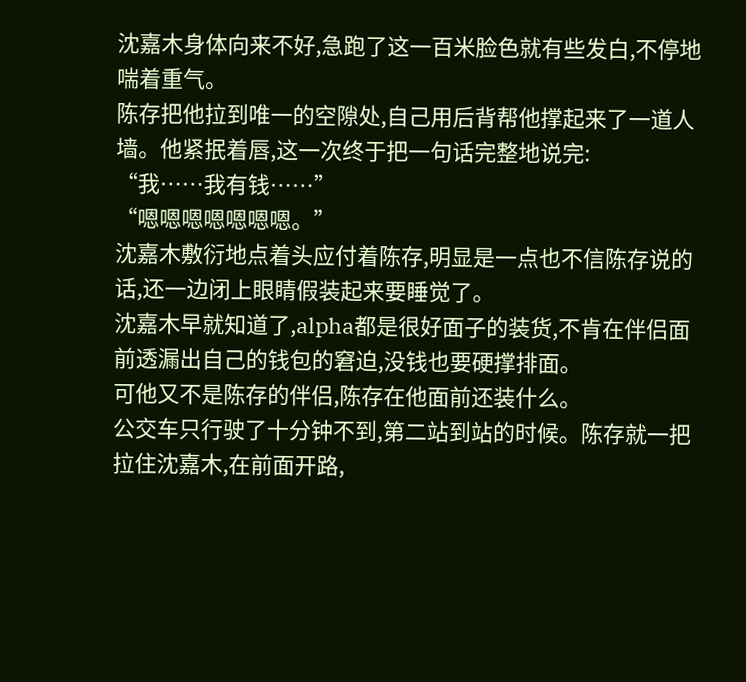沈嘉木身体向来不好,急跑了这一百米脸色就有些发白,不停地喘着重气。
陈存把他拉到唯一的空隙处,自己用后背帮他撑起来了一道人墙。他紧抿着唇,这一次终于把一句话完整地说完:
“我……我有钱……”
“嗯嗯嗯嗯嗯嗯嗯。”
沈嘉木敷衍地点着头应付着陈存,明显是一点也不信陈存说的话,还一边闭上眼睛假装起来要睡觉了。
沈嘉木早就知道了,alpha都是很好面子的装货,不肯在伴侣面前透漏出自己的钱包的窘迫,没钱也要硬撑排面。
可他又不是陈存的伴侣,陈存在他面前还装什么。
公交车只行驶了十分钟不到,第二站到站的时候。陈存就一把拉住沈嘉木,在前面开路,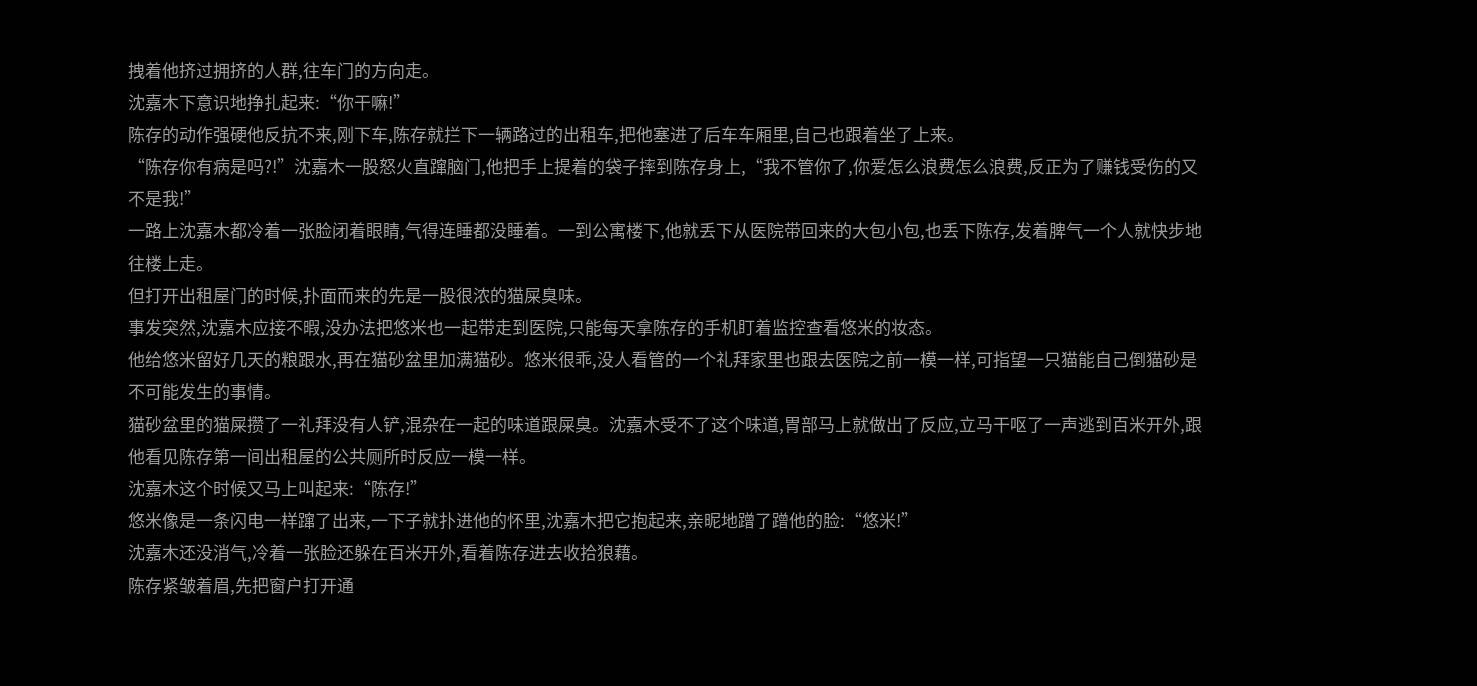拽着他挤过拥挤的人群,往车门的方向走。
沈嘉木下意识地挣扎起来:“你干嘛!”
陈存的动作强硬他反抗不来,刚下车,陈存就拦下一辆路过的出租车,把他塞进了后车车厢里,自己也跟着坐了上来。
“陈存你有病是吗?!”沈嘉木一股怒火直蹿脑门,他把手上提着的袋子摔到陈存身上,“我不管你了,你爱怎么浪费怎么浪费,反正为了赚钱受伤的又不是我!”
一路上沈嘉木都冷着一张脸闭着眼睛,气得连睡都没睡着。一到公寓楼下,他就丢下从医院带回来的大包小包,也丢下陈存,发着脾气一个人就快步地往楼上走。
但打开出租屋门的时候,扑面而来的先是一股很浓的猫屎臭味。
事发突然,沈嘉木应接不暇,没办法把悠米也一起带走到医院,只能每天拿陈存的手机盯着监控查看悠米的妆态。
他给悠米留好几天的粮跟水,再在猫砂盆里加满猫砂。悠米很乖,没人看管的一个礼拜家里也跟去医院之前一模一样,可指望一只猫能自己倒猫砂是不可能发生的事情。
猫砂盆里的猫屎攒了一礼拜没有人铲,混杂在一起的味道跟屎臭。沈嘉木受不了这个味道,胃部马上就做出了反应,立马干呕了一声逃到百米开外,跟他看见陈存第一间出租屋的公共厕所时反应一模一样。
沈嘉木这个时候又马上叫起来:“陈存!”
悠米像是一条闪电一样蹿了出来,一下子就扑进他的怀里,沈嘉木把它抱起来,亲昵地蹭了蹭他的脸:“悠米!”
沈嘉木还没消气,冷着一张脸还躲在百米开外,看着陈存进去收拾狼藉。
陈存紧皱着眉,先把窗户打开通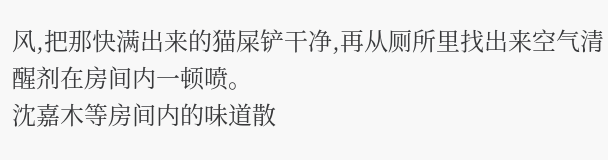风,把那快满出来的猫屎铲干净,再从厕所里找出来空气清醒剂在房间内一顿喷。
沈嘉木等房间内的味道散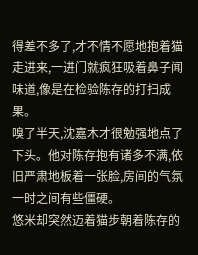得差不多了,才不情不愿地抱着猫走进来,一进门就疯狂吸着鼻子闻味道,像是在检验陈存的打扫成果。
嗅了半天,沈嘉木才很勉强地点了下头。他对陈存抱有诸多不满,依旧严肃地板着一张脸,房间的气氛一时之间有些僵硬。
悠米却突然迈着猫步朝着陈存的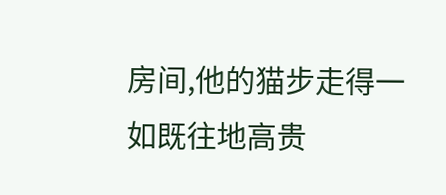房间,他的猫步走得一如既往地高贵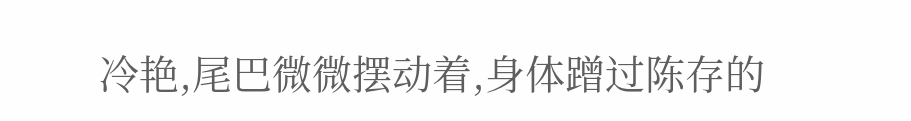冷艳,尾巴微微摆动着,身体蹭过陈存的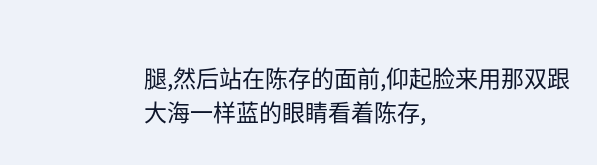腿,然后站在陈存的面前,仰起脸来用那双跟大海一样蓝的眼睛看着陈存,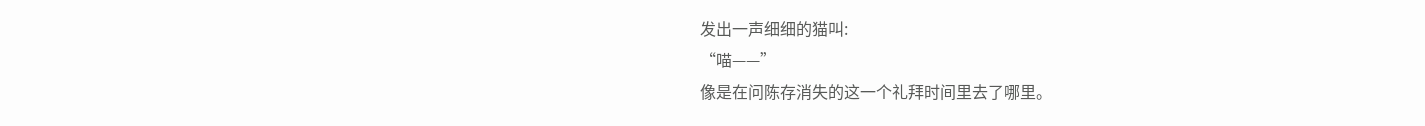发出一声细细的猫叫:
“喵——”
像是在问陈存消失的这一个礼拜时间里去了哪里。